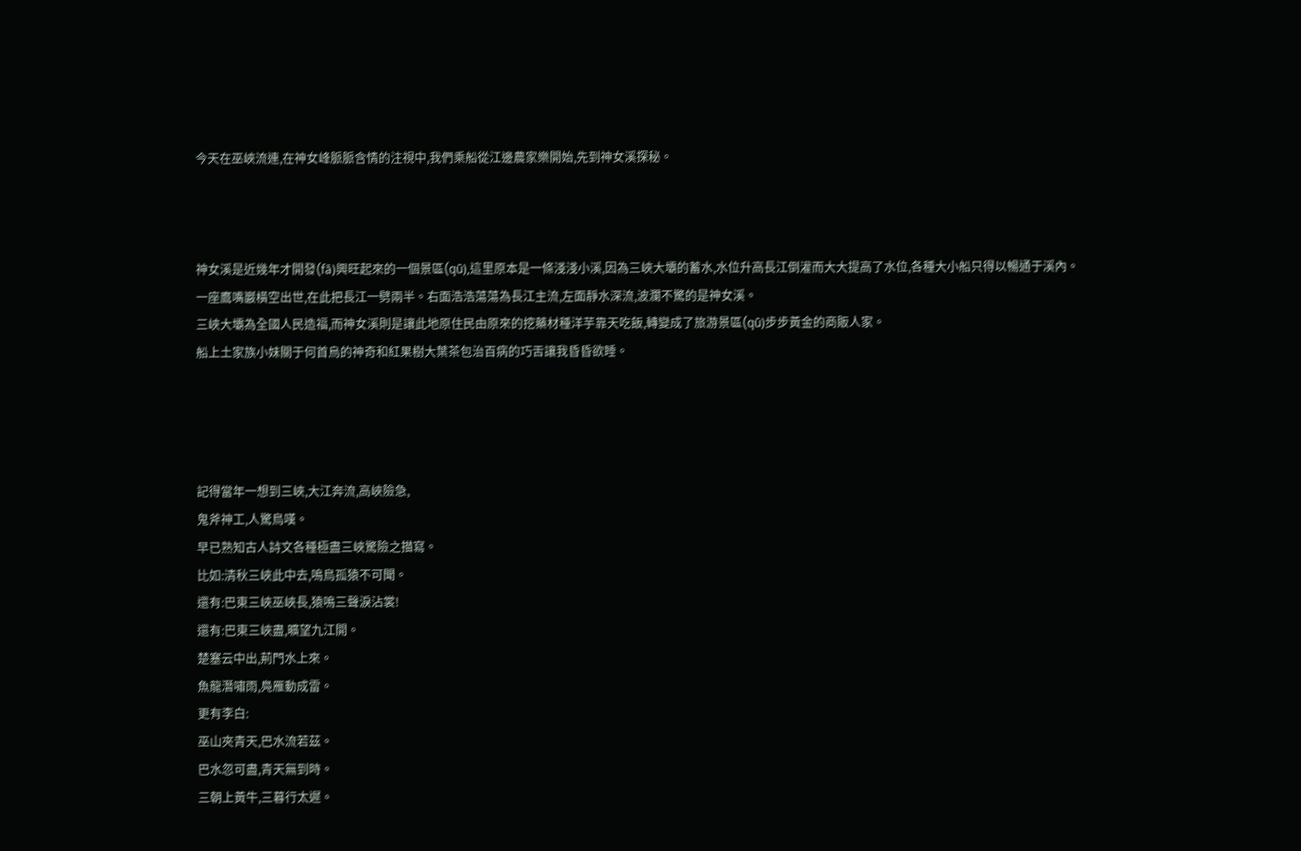今天在巫峽流連,在神女峰脈脈含情的注視中,我們乘船從江邊農家樂開始,先到神女溪探秘。



神女溪是近幾年才開發(fā)興旺起來的一個景區(qū),這里原本是一條淺淺小溪,因為三峽大壩的蓄水,水位升高長江倒灌而大大提高了水位,各種大小船只得以暢通于溪內。
一座鷹嘴巖橫空出世,在此把長江一劈兩半。右面浩浩蕩蕩為長江主流,左面靜水深流,波瀾不驚的是神女溪。
三峽大壩為全國人民造福,而神女溪則是讓此地原住民由原來的挖藥材種洋芋靠天吃飯,轉變成了旅游景區(qū)步步黃金的商販人家。
船上土家族小妹關于何首烏的神奇和紅果樹大葉茶包治百病的巧舌讓我昏昏欲睡。




記得當年一想到三峽,大江奔流,高峽險急,
鬼斧神工,人驚鳥嘆。
早已熟知古人詩文各種極盡三峽驚險之描寫。
比如:清秋三峽此中去,鳴鳥孤猿不可聞。
還有:巴東三峽巫峽長,猿鳴三聲淚沾裳!
還有:巴東三峽盡,曠望九江開。
楚塞云中出,荊門水上來。
魚龍潛嘯雨,鳧雁動成雷。
更有李白:
巫山夾青天,巴水流若茲。
巴水忽可盡,青天無到時。
三朝上黃牛,三暮行太遲。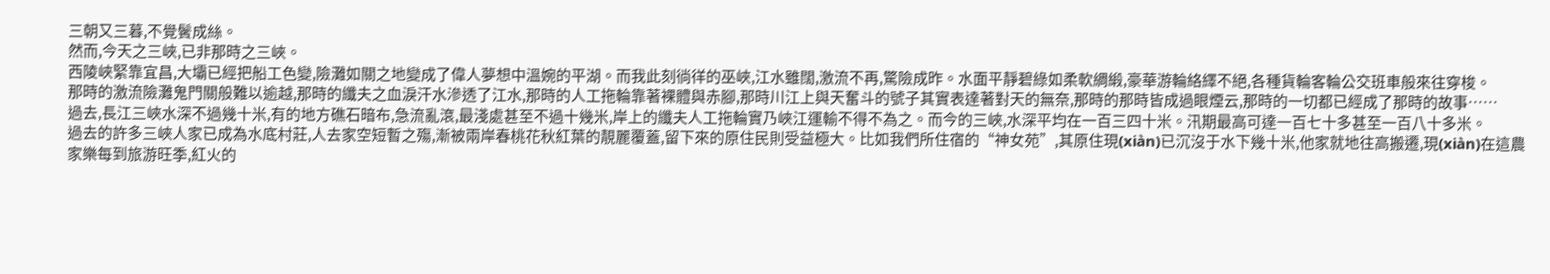三朝又三暮,不覺鬢成絲。
然而,今天之三峽,已非那時之三峽。
西陵峽緊靠宜昌,大壩已經把船工色變,險灘如關之地變成了偉人夢想中溫婉的平湖。而我此刻徜徉的巫峽,江水雖闊,激流不再,驚險成昨。水面平靜碧綠如柔軟綢緞,豪華游輪絡繹不絕,各種貨輪客輪公交班車般來往穿梭。
那時的激流險灘鬼門關般難以逾越,那時的纖夫之血淚汗水滲透了江水,那時的人工拖輪靠著裸體與赤腳,那時川江上與天奮斗的號子其實表達著對天的無奈,那時的那時皆成過眼煙云,那時的一切都已經成了那時的故事……
過去,長江三峽水深不過幾十米,有的地方礁石暗布,急流亂滾,最淺處甚至不過十幾米,岸上的纖夫人工拖輪實乃峽江運輸不得不為之。而今的三峽,水深平均在一百三四十米。汛期最高可達一百七十多甚至一百八十多米。
過去的許多三峽人家已成為水底村莊,人去家空短暫之殤,漸被兩岸春桃花秋紅葉的靚麗覆蓋,留下來的原住民則受益極大。比如我們所住宿的“神女苑”,其原住現(xiàn)已沉沒于水下幾十米,他家就地往高搬遷,現(xiàn)在這農家樂每到旅游旺季,紅火的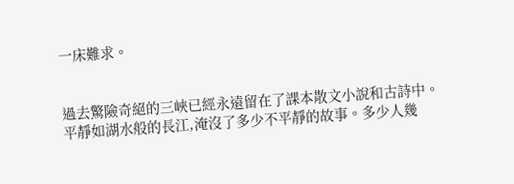一床難求。


過去驚險奇絕的三峽已經永遠留在了課本散文小說和古詩中。
平靜如湖水般的長江,淹沒了多少不平靜的故事。多少人幾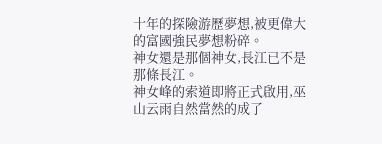十年的探險游歷夢想,被更偉大的富國強民夢想粉碎。
神女還是那個神女,長江已不是那條長江。
神女峰的索道即將正式啟用,巫山云雨自然當然的成了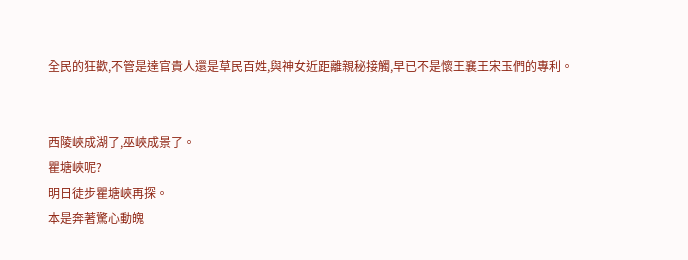全民的狂歡,不管是達官貴人還是草民百姓,與神女近距離親秘接觸,早已不是懷王襄王宋玉們的專利。


西陵峽成湖了,巫峽成景了。
瞿塘峽呢?
明日徒步瞿塘峽再探。
本是奔著驚心動魄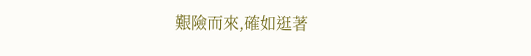艱險而來,確如逛著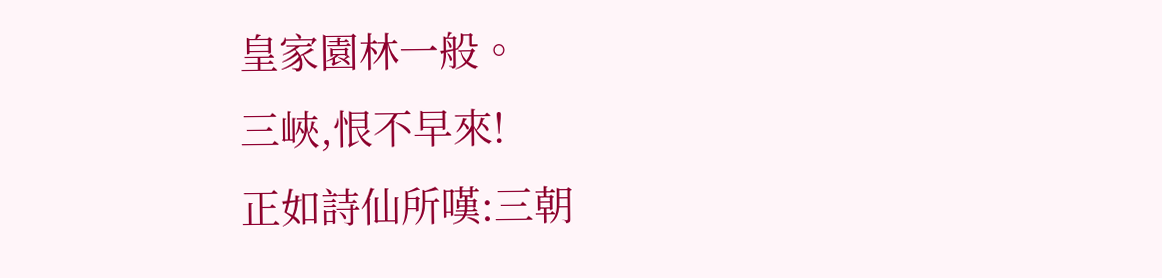皇家園林一般。
三峽,恨不早來!
正如詩仙所嘆:三朝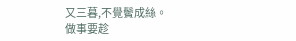又三暮,不覺鬢成絲。
做事要趁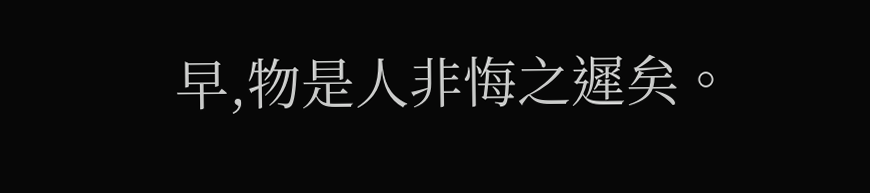早,物是人非悔之遲矣。